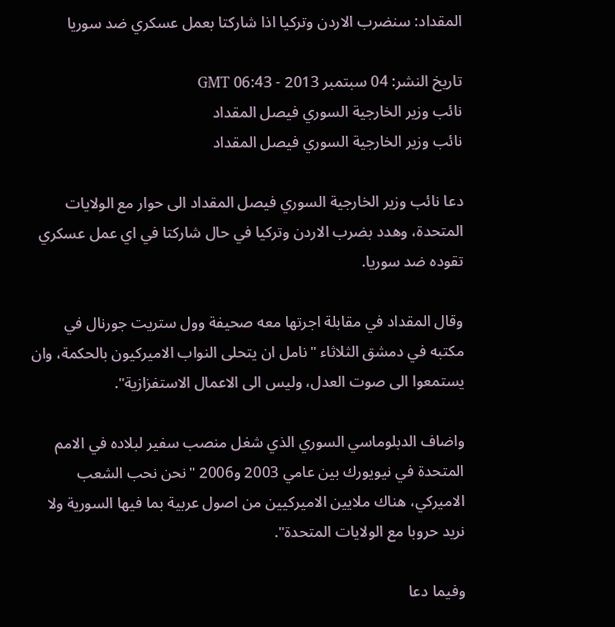المقداد: سنضرب الاردن وتركيا اذا شاركتا بعمل عسكري ضد سوريا

تاريخ النشر: 04 سبتمبر 2013 - 06:43 GMT
نائب وزير الخارجية السوري فيصل المقداد
نائب وزير الخارجية السوري فيصل المقداد

دعا نائب وزير الخارجية السوري فيصل المقداد الى حوار مع الولايات المتحدة، وهدد بضرب الاردن وتركيا في حال شاركتا في اي عمل عسكري تقوده ضد سوريا.

وقال المقداد في مقابلة اجرتها معه صحيفة وول ستريت جورنال في مكتبه في دمشق الثلاثاء "نامل ان يتحلى النواب الاميركيون بالحكمة، وان يستمعوا الى صوت العدل، وليس الى الاعمال الاستفزازية".

واضاف الدبلوماسي السوري الذي شغل منصب سفير لبلاده في الامم المتحدة في نيويورك بين عامي 2003 و2006 "نحن نحب الشعب الاميركي، هناك ملايين الاميركيين من اصول عربية بما فيها السورية ولا نريد حروبا مع الولايات المتحدة".

وفيما دعا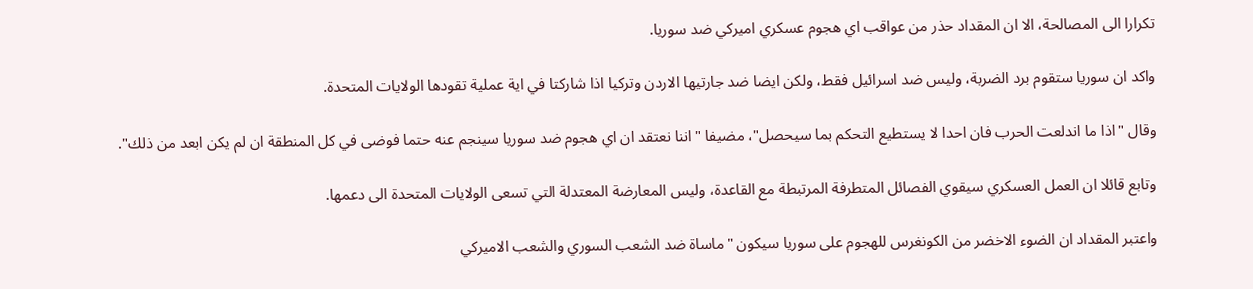تكرارا الى المصالحة، الا ان المقداد حذر من عواقب اي هجوم عسكري اميركي ضد سوريا.

واكد ان سوريا ستقوم برد الضربة، وليس ضد اسرائيل فقط، ولكن ايضا ضد جارتيها الاردن وتركيا اذا شاركتا في اية عملية تقودها الولايات المتحدة.

وقال "اذا ما اندلعت الحرب فان احدا لا يستطيع التحكم بما سيحصل"، مضيفا "اننا نعتقد ان اي هجوم ضد سوريا سينجم عنه حتما فوضى في كل المنطقة ان لم يكن ابعد من ذلك".

وتابع قائلا ان العمل العسكري سيقوي الفصائل المتطرفة المرتبطة مع القاعدة، وليس المعارضة المعتدلة التي تسعى الولايات المتحدة الى دعمها.

واعتبر المقداد ان الضوء الاخضر من الكونغرس للهجوم على سوريا سيكون "ماساة ضد الشعب السوري والشعب الاميركي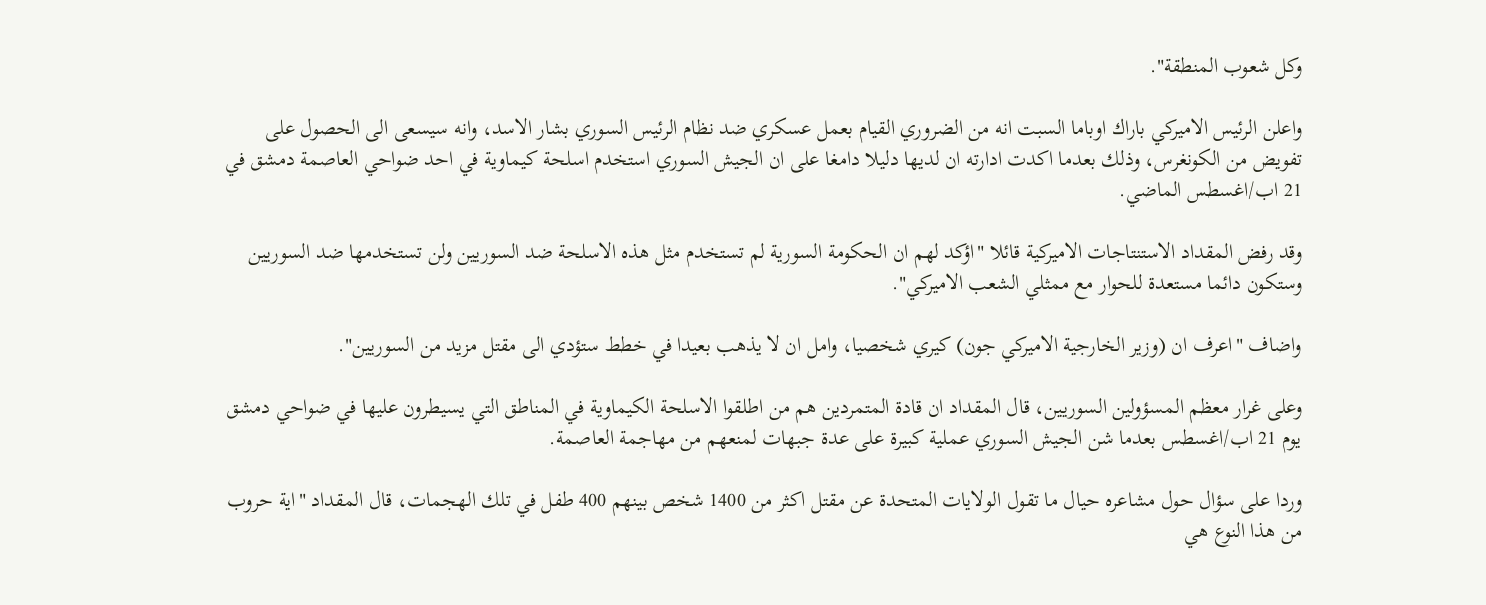وكل شعوب المنطقة".

واعلن الرئيس الاميركي باراك اوباما السبت انه من الضروري القيام بعمل عسكري ضد نظام الرئيس السوري بشار الاسد، وانه سيسعى الى الحصول على تفويض من الكونغرس، وذلك بعدما اكدت ادارته ان لديها دليلا دامغا على ان الجيش السوري استخدم اسلحة كيماوية في احد ضواحي العاصمة دمشق في 21 اب/اغسطس الماضي.

وقد رفض المقداد الاستنتاجات الاميركية قائلا "اؤكد لهم ان الحكومة السورية لم تستخدم مثل هذه الاسلحة ضد السوريين ولن تستخدمها ضد السوريين وستكون دائما مستعدة للحوار مع ممثلي الشعب الاميركي".

واضاف "اعرف ان (وزير الخارجية الاميركي جون) كيري شخصيا، وامل ان لا يذهب بعيدا في خطط ستؤدي الى مقتل مزيد من السوريين".

وعلى غرار معظم المسؤولين السوريين، قال المقداد ان قادة المتمردين هم من اطلقوا الاسلحة الكيماوية في المناطق التي يسيطرون عليها في ضواحي دمشق يوم 21 اب/اغسطس بعدما شن الجيش السوري عملية كبيرة على عدة جبهات لمنعهم من مهاجمة العاصمة.

وردا على سؤال حول مشاعره حيال ما تقول الولايات المتحدة عن مقتل اكثر من 1400 شخص بينهم 400 طفل في تلك الهجمات، قال المقداد "اية حروب من هذا النوع هي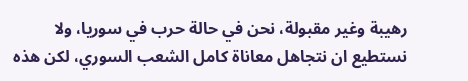رهيبة وغير مقبولة، نحن في حالة حرب في سوريا، ولا نستطيع ان نتجاهل معاناة كامل الشعب السوري، لكن هذه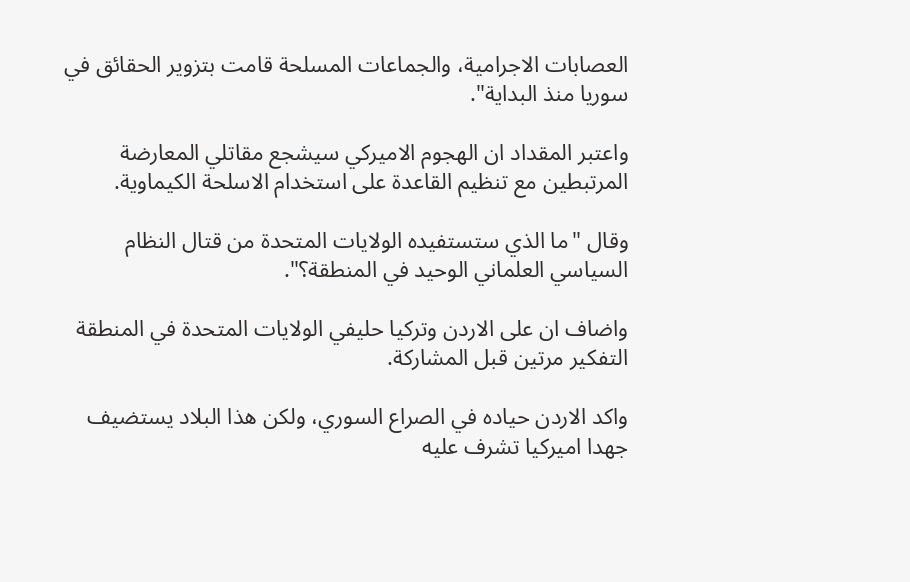العصابات الاجرامية، والجماعات المسلحة قامت بتزوير الحقائق في سوريا منذ البداية".

واعتبر المقداد ان الهجوم الاميركي سيشجع مقاتلي المعارضة المرتبطين مع تنظيم القاعدة على استخدام الاسلحة الكيماوية.

وقال "ما الذي ستستفيده الولايات المتحدة من قتال النظام السياسي العلماني الوحيد في المنطقة؟".

واضاف ان على الاردن وتركيا حليفي الولايات المتحدة في المنطقة التفكير مرتين قبل المشاركة.

واكد الاردن حياده في الصراع السوري، ولكن هذا البلاد يستضيف جهدا اميركيا تشرف عليه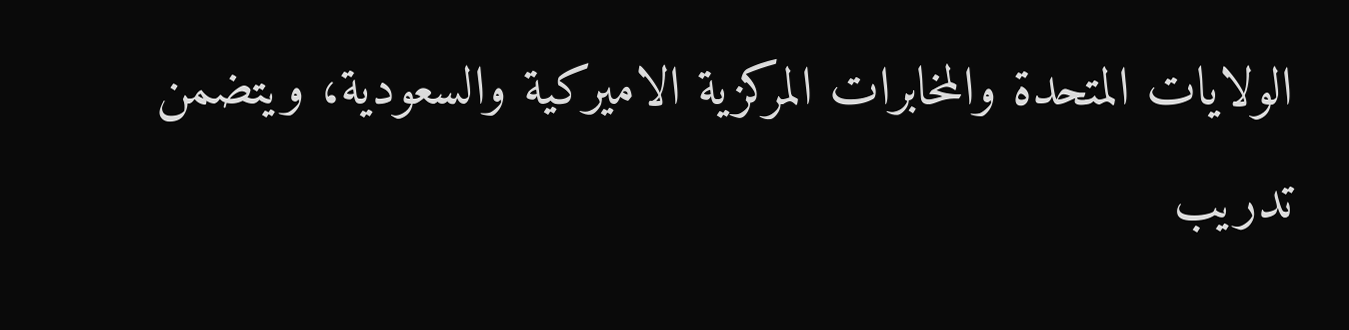الولايات المتحدة والمخابرات المركزية الاميركية والسعودية، ويتضمن تدريب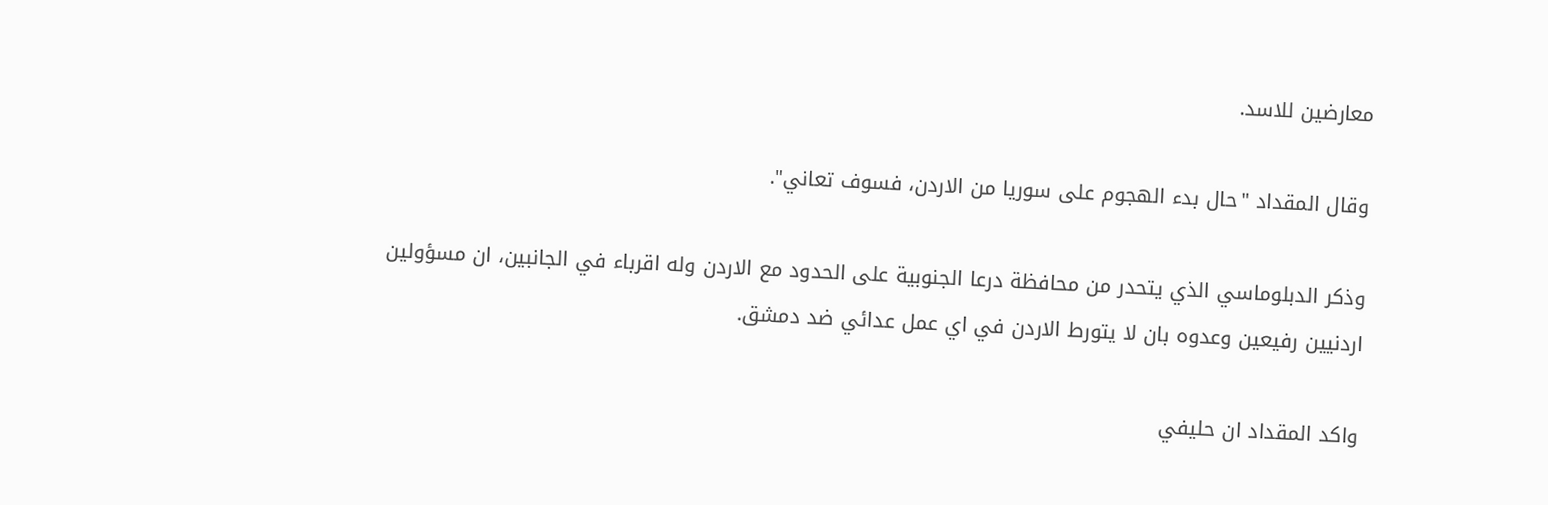معارضين للاسد.

وقال المقداد "حال بدء الهجوم على سوريا من الاردن، فسوف تعاني".

وذكر الدبلوماسي الذي يتحدر من محافظة درعا الجنوبية على الحدود مع الاردن وله اقرباء في الجانبين، ان مسؤولين اردنيين رفيعين وعدوه بان لا يتورط الاردن في اي عمل عدائي ضد دمشق.

واكد المقداد ان حليفي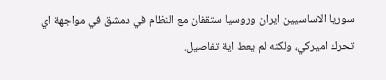سوريا الاساسيين ايران وروسيا ستقفان مع النظام في دمشق في مواجهة اي تحرك اميركي، ولكنه لم يعط اية تفاصيل.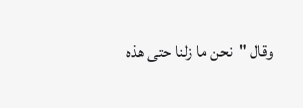وقال "نحن ما زلنا حتى هذه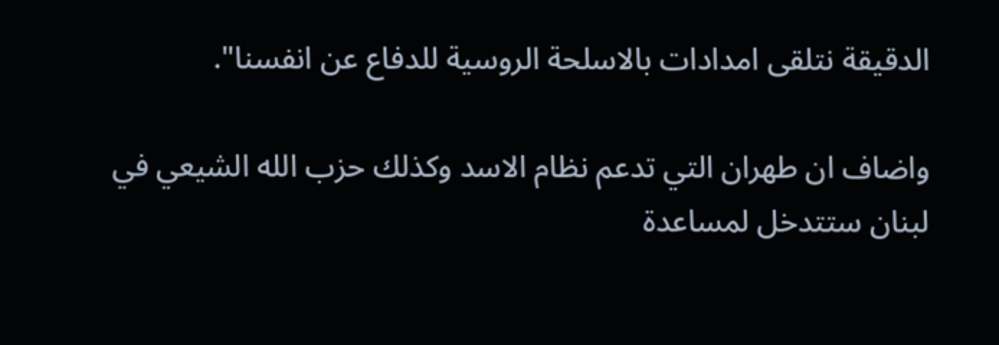الدقيقة نتلقى امدادات بالاسلحة الروسية للدفاع عن انفسنا".

واضاف ان طهران التي تدعم نظام الاسد وكذلك حزب الله الشيعي في لبنان ستتدخل لمساعدة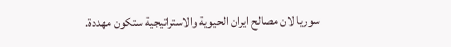سوريا لان مصالح ايران الحيوية والاستراتيجية ستكون مهددة.